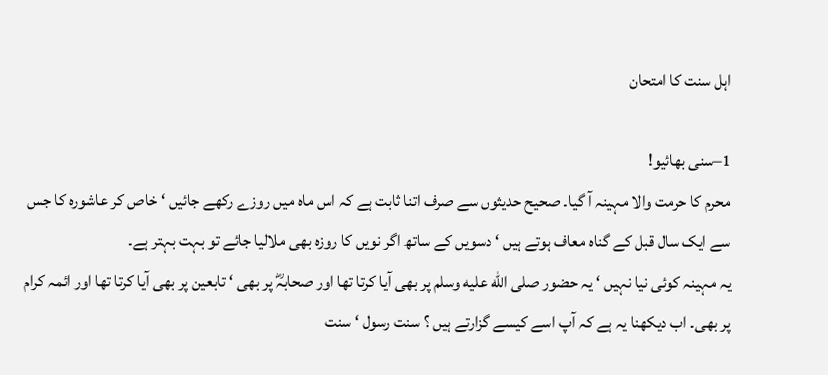اہل سنت کا امتحان

1–سنی بھائیو!
محرم کا حرمت والا مہینہ آ گیا۔ صحیح حدیثوں سے صرف اتنا ثابت ہے کہ اس ماہ میں روزے رکھے جائیں ‘ خاص کر عاشورہ کا جس سے ایک سال قبل کے گناہ معاف ہوتے ہیں ‘ دسویں کے ساتھ اگر نویں کا روزہ بھی ملالیا جائے تو بہت بہتر ہے۔
یہ مہینہ کوئی نیا نہیں ‘ یہ حضور صلى الله عليه وسلم پر بھی آیا کرتا تھا اور صحابہؓ پر بھی ‘ تابعین پر بھی آیا کرتا تھا اور ائمہ کرام پر بھی۔ اب دیکھنا یہ ہے کہ آپ اسے کیسے گزارتے ہیں ؟ سنت رسول ‘ سنت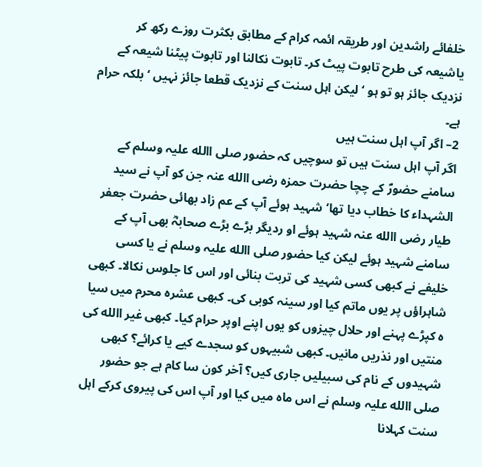خلفائے راشدین اور طریقہ ائمہ کرام کے مطابق بکثرت روزے رکھ کر یاشیعہ کی طرح تابوت پیٹ کر۔ تابوت نکالنا اور تابوت پیٹنا شیعہ کے نزدیک جائز ہو تو ہو ‘ لیکن اہل سنت کے نزدیک قطعا جائز نہیں ‘ بلکہ حرام ہے۔
2– اگر آپ اہل سنت ہیں
اگر آپ اہل سنت ہیں تو سوچیں کہ حضور صلی االله علیہ وسلم کے سامنے حضورؐ کے چچا حضرت حمزہ رضی االله عنہ جن کو آپ نے سید الشہداء کا خطاب دیا تھا‘ شہید ہوئے آپ کے عم زاد بھائی حضرت جعفر طیار رضی االله عنہ شہید ہوئے او ردیگر بڑے بڑے صحابہؓ بھی آپ کے سامنے شہید ہوئے لیکن کیا حضور صلی االله علیہ وسلم نے یا کسی خلیفے نے کبھی کسی شہید کی تربت بنائی اور اس کا جلوس نکالا۔ کبھی شاہراؤں پر یوں ماتم کیا اور سینہ کوبی کی۔ کبھی عشرہ محرم میں سیا ہ کپڑے پہنے اور حلال چیزوں کو یوں اپنے اوپر حرام کیا۔ کبھی غیر االله کی منتیں اور نذریں مانیں۔ کبھی شبیہوں کو سجدے کیے یا کرائے؟ کبھی شہیدوں کے نام کی سبیلیں جاری کیں؟ آخر کون سا کام ہے جو حضور صلی االله علیہ وسلم نے اس ماہ میں کیا اور آپ اس کی پیروی کرکے اہل سنت کہلانا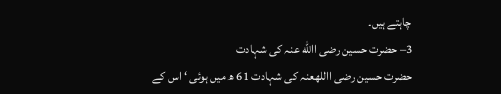چاہتے ہیں۔
3– حضرت حسین رضی االله عنہ کی شہادت
حضرت حسین رضی االلهعنہ کی شہادت 61 ھ میں ہوئی ‘ اس کے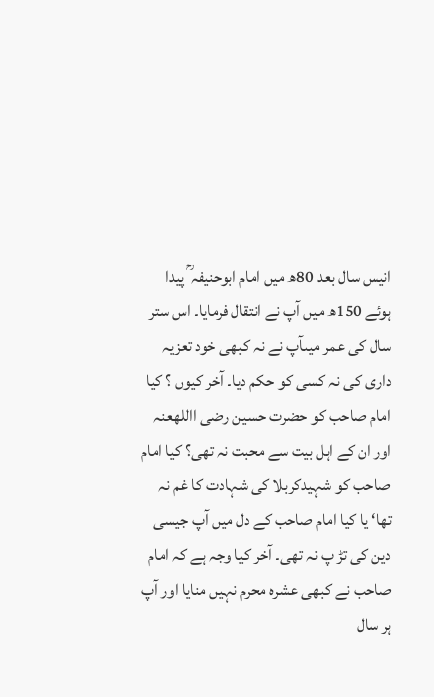انیس سال بعد 80ھ میں امام ابوحنیفہ ؒ پیدا ہوئے 150ھ میں آپ نے انتقال فرمایا۔ اس ستر سال کی عمر میںآپ نے نہ کبھی خود تعزیہ داری کی نہ کسی کو حکم دیا۔ آخر کیوں ؟ کیا امام صاحب کو حضرت حسین رضی االلهعنہ اور ان کے اہل بیت سے محبت نہ تھی؟ کیا امام صاحب کو شہیدکربلا کی شہادت کا غم نہ تھا‘ یا کیا امام صاحب کے دل میں آپ جیسی دین کی تڑ پ نہ تھی۔ آخر کیا وجہ ہے کہ امام صاحب نے کبھی عشرہ محرم نہیں منایا اور آپ ہر سال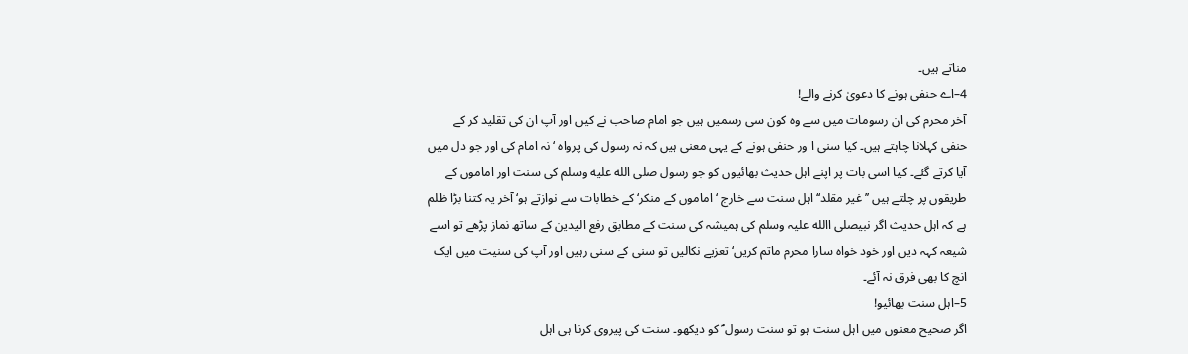مناتے ہیں۔
4–اے حنفی ہونے کا دعویٰ کرنے والے!
آخر محرم کی ان رسومات میں سے وہ کون سی رسمیں ہیں جو امام صاحب نے کیں اور آپ ان کی تقلید کر کے حنفی کہلانا چاہتے ہیں۔ کیا سنی ا ور حنفی ہونے کے یہی معنی ہیں کہ نہ رسول کی پرواہ ‘ نہ امام کی اور جو دل میں آیا کرتے گئے۔ کیا اسی بات پر اپنے اہل حدیث بھائیوں کو جو رسول صلى الله عليه وسلم کی سنت اور اماموں کے طریقوں پر چلتے ہیں ’’ غیر مقلد‘‘ اہل سنت سے خارج ‘ اماموں کے منکر‘ کے خطابات سے نوازتے ہو‘ آخر یہ کتنا بڑا ظلم ہے کہ اہل حدیث اگر نبیصلی االله علیہ وسلم کی ہمیشہ کی سنت کے مطابق رفع الیدین کے ساتھ نماز پڑھے تو اسے شیعہ کہہ دیں اور خود خواہ سارا محرم ماتم کریں‘ تعزیے نکالیں تو سنی کے سنی رہیں اور آپ کی سنیت میں ایک انچ کا بھی فرق نہ آئے۔
5–اہل سنت بھائیو!
اگر صحیح معنوں میں اہل سنت ہو تو سنت رسول ؐ کو دیکھو۔ سنت کی پیروی کرنا ہی اہل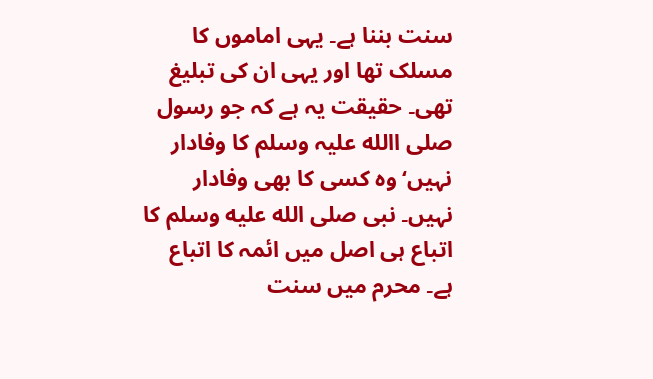سنت بننا ہے۔ یہی اماموں کا مسلک تھا اور یہی ان کی تبلیغ تھی۔ حقیقت یہ ہے کہ جو رسول صلی االله علیہ وسلم کا وفادار نہیں‘ وہ کسی کا بھی وفادار نہیں۔ نبی صلى الله عليه وسلم کا اتباع ہی اصل میں ائمہ کا اتباع ہے۔ محرم میں سنت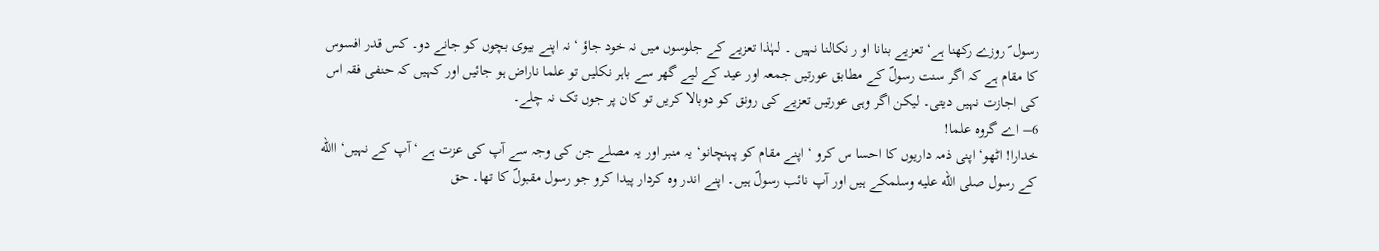رسول ؐ روزے رکھنا ہے‘ تعزیے بنانا او ر نکالنا نہیں ۔ لہٰذا تعزیے کے جلوسوں میں نہ خود جاؤ ‘ نہ اپنے بیوی بچوں کو جانے دو۔ کس قدر افسوس کا مقام ہے کہ اگر سنت رسولؐ کے مطابق عورتیں جمعہ اور عید کے لیے گھر سے باہر نکلیں تو علما ناراض ہو جائیں اور کہیں کہ حنفی فقہ اس کی اجازت نہیں دیتی۔ لیکن اگر وہی عورتیں تعزیے کی رونق کو دوبالا کریں تو کان پر جوں تک نہ چلے۔
6– اے گروہ علما!
خدارا! اٹھو‘ اپنی ذمہ داریوں کا احسا س کرو ‘ اپنے مقام کو پہنچانو‘ یہ منبر اور یہ مصلے جن کی وجہ سے آپ کی عزت ہے ‘ آپ کے نہیں‘ االله کے رسول صلى الله عليه وسلمکے ہیں اور آپ نائب رسولؐ ہیں۔ اپنے اندر وہ کردار پیدا کرو جو رسول مقبولؐ کا تھا۔ حق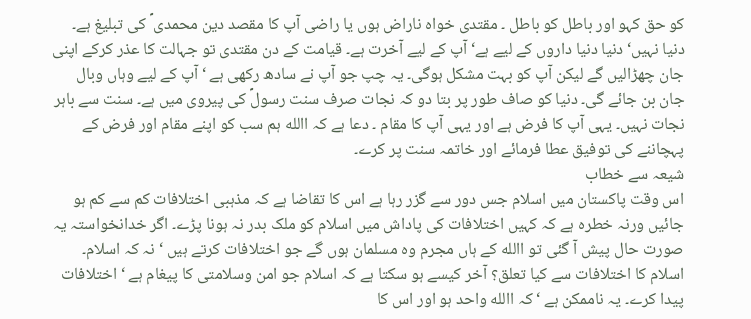کو حق کہو اور باطل کو باطل ۔ مقتدی خواہ ناراض ہوں یا راضی آپ کا مقصد دین محمدی ؐ کی تبلیغ ہے۔ دنیا نہیں‘ دنیا دنیا داروں کے لیے ہے‘ آپ کے لیے آخرت ہے۔ قیامت کے دن مقتدی تو جہالت کا عذر کرکے اپنی جان چھڑالیں گے لیکن آپ کو بہت مشکل ہوگی۔ یہ چپ جو آپ نے سادھ رکھی ہے ‘ آپ کے لیے وہاں وبال جان بن جائے گی۔ دنیا کو صاف طور پر بتا دو کہ نجات صرف سنت رسولؐ کی پیروی میں ہے۔ سنت سے باہر نجات نہیں۔ یہی آپ کا فرض ہے اور یہی آپ کا مقام ۔ دعا ہے کہ االله ہم سب کو اپنے مقام اور فرض کے پہچاننے کی توفیق عطا فرمائے اور خاتمہ سنت پر کرے۔
شیعہ سے خطاب
اس وقت پاکستان میں اسلام جس دور سے گزر رہا ہے اس کا تقاضا ہے کہ مذہبی اختلافات کم سے کم ہو جائیں ورنہ خطرہ ہے کہ کہیں اختلافات کی پاداش میں اسلام کو ملک بدر نہ ہونا پڑے۔ اگر خدانخواستہ یہ صورت حال پیش آ گئی تو االله کے ہاں مجرم وہ مسلمان ہوں گے جو اختلافات کرتے ہیں ‘ نہ کہ اسلام۔ اسلام کا اختلافات سے کیا تعلق؟ آخر کیسے ہو سکتا ہے کہ اسلام جو امن وسلامتی کا پیغام ہے ‘ اختلافات پیدا کرے۔ یہ ناممکن ہے ‘ کہ االله واحد ہو اور اس کا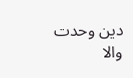دین وحدت والا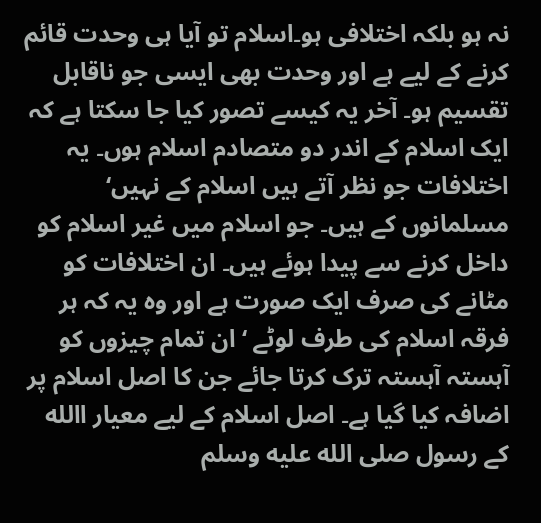نہ ہو بلکہ اختلافی ہو۔اسلام تو آیا ہی وحدت قائم کرنے کے لیے ہے اور وحدت بھی ایسی جو ناقابل تقسیم ہو۔ آخر یہ کیسے تصور کیا جا سکتا ہے کہ ایک اسلام کے اندر دو متصادم اسلام ہوں۔ یہ اختلافات جو نظر آتے ہیں اسلام کے نہیں‘ مسلمانوں کے ہیں۔ جو اسلام میں غیر اسلام کو داخل کرنے سے پیدا ہوئے ہیں۔ ان اختلافات کو مٹانے کی صرف ایک صورت ہے اور وہ یہ کہ ہر فرقہ اسلام کی طرف لوٹے ‘ ان تمام چیزوں کو آہستہ آہستہ ترک کرتا جائے جن کا اصل اسلام پر اضافہ کیا گیا ہے۔ اصل اسلام کے لیے معیار االله کے رسول صلى الله عليه وسلم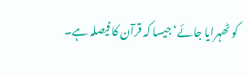کو ٹھہرایا جائے‘ جیسا کہ قرآن کا فیصلہ ہے۔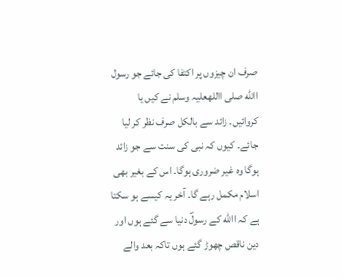صرف ان چیزوں پر اکتفا کی جائے جو رسول االله صلی االلهعلیہ وسلم نے کیں یا کروائیں۔ زائد سے بالکل صرف نظر کر لیا جائے۔ کیوں کہ نبی کی سنت سے جو زائد ہوگا وہ غیر ضروری ہوگا۔ اس کے بغیر بھی اسلام مکمل رہے گا۔ آخر یہ کیسے ہو سکتا ہے کہ االله کے رسولؐ دنیا سے گئے ہوں اور دین ناقص چھوڑ گئے ہوں تاکہ بعد والے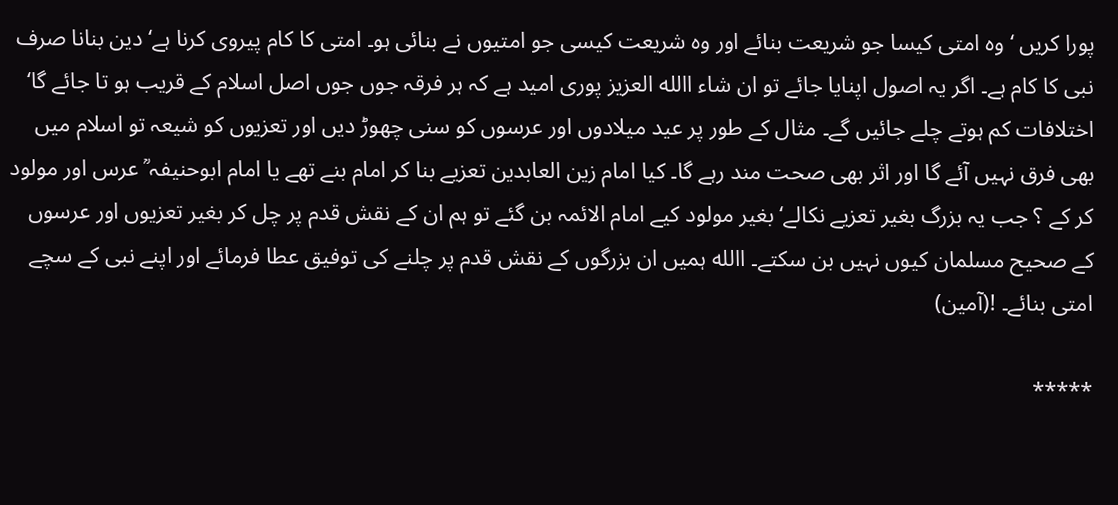پورا کریں ‘ وہ امتی کیسا جو شریعت بنائے اور وہ شریعت کیسی جو امتیوں نے بنائی ہو۔ امتی کا کام پیروی کرنا ہے‘ دین بنانا صرف نبی کا کام ہے۔ اگر یہ اصول اپنایا جائے تو ان شاء االله العزیز پوری امید ہے کہ ہر فرقہ جوں جوں اصل اسلام کے قریب ہو تا جائے گا‘ اختلافات کم ہوتے چلے جائیں گے۔ مثال کے طور پر عید میلادوں اور عرسوں کو سنی چھوڑ دیں اور تعزیوں کو شیعہ تو اسلام میں بھی فرق نہیں آئے گا اور اثر بھی صحت مند رہے گا۔ کیا امام زین العابدین تعزیے بنا کر امام بنے تھے یا امام ابوحنیفہ ؒ عرس اور مولود کر کے ؟ جب یہ بزرگ بغیر تعزیے نکالے‘ بغیر مولود کیے امام الائمہ بن گئے تو ہم ان کے نقش قدم پر چل کر بغیر تعزیوں اور عرسوں کے صحیح مسلمان کیوں نہیں بن سکتے۔ االله ہمیں ان بزرگوں کے نقش قدم پر چلنے کی توفیق عطا فرمائے اور اپنے نبی کے سچے امتی بنائے۔ !(آمین)

*****